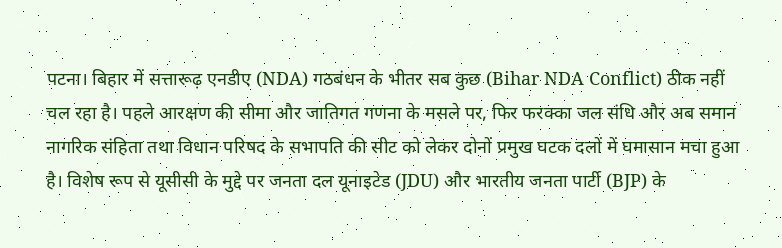पटना। बिहार में सत्तारूढ़ एनडीए (NDA) गठबंधन के भीतर सब कुछ (Bihar NDA Conflict) ठीक नहीं चल रहा है। पहले आरक्षण की सीमा और जातिगत गणना के मसले पर, फिर फरक्का जल संधि और अब समान नागरिक संहिता तथा विधान परिषद के सभापति की सीट को लेकर दोनों प्रमुख घटक दलों में घमासान मचा हुआ है। विशेष रूप से यूसीसी के मुद्दे पर जनता दल यूनाइटेड (JDU) और भारतीय जनता पार्टी (BJP) के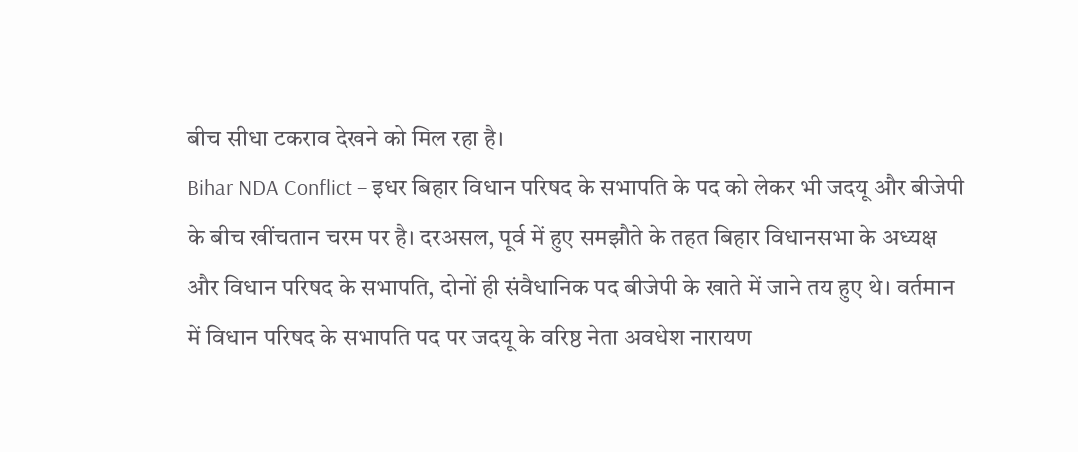बीच सीधा टकराव देखने को मिल रहा है।
Bihar NDA Conflict – इधर बिहार विधान परिषद के सभापति के पद को लेकर भी जदयू और बीजेपी के बीच खींचतान चरम पर है। दरअसल, पूर्व में हुए समझौते के तहत बिहार विधानसभा के अध्यक्ष और विधान परिषद के सभापति, दोनों ही संवैधानिक पद बीजेपी के खाते में जाने तय हुए थे। वर्तमान में विधान परिषद के सभापति पद पर जदयू के वरिष्ठ नेता अवधेश नारायण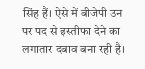सिंह हैं। ऐसे में बीजेपी उन पर पद से इस्तीफा देने का लगातार दबाव बना रही है।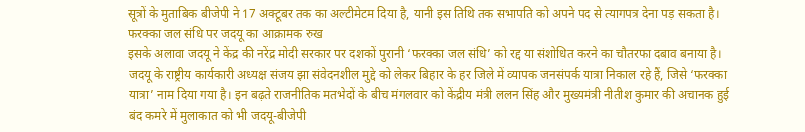सूत्रों के मुताबिक बीजेपी ने 17 अक्टूबर तक का अल्टीमेटम दिया है, यानी इस तिथि तक सभापति को अपने पद से त्यागपत्र देना पड़ सकता है।
फरक्का जल संधि पर जदयू का आक्रामक रुख
इसके अलावा जदयू ने केंद्र की नरेंद्र मोदी सरकार पर दशकों पुरानी ‘फरक्का जल संधि’ को रद्द या संशोधित करने का चौतरफा दबाव बनाया है। जदयू के राष्ट्रीय कार्यकारी अध्यक्ष संजय झा संवेदनशील मुद्दे को लेकर बिहार के हर जिले में व्यापक जनसंपर्क यात्रा निकाल रहे हैं, जिसे ‘फरक्का यात्रा’ नाम दिया गया है। इन बढ़ते राजनीतिक मतभेदों के बीच मंगलवार को केंद्रीय मंत्री ललन सिंह और मुख्यमंत्री नीतीश कुमार की अचानक हुई बंद कमरे में मुलाकात को भी जदयू-बीजेपी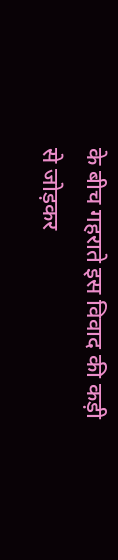के बीच गहराते इस विवाद की कड़ी से जोड़कर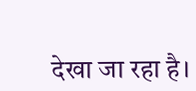देखा जा रहा है।